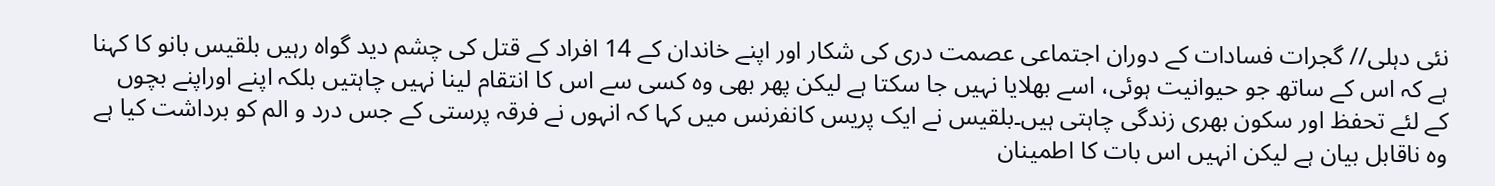نئی دہلی// گجرات فسادات کے دوران اجتماعی عصمت دری کی شکار اور اپنے خاندان کے 14 افراد کے قتل کی چشم دید گواہ رہیں بلقیس بانو کا کہنا ہے کہ اس کے ساتھ جو حیوانیت ہوئی، اسے بھلایا نہیں جا سکتا ہے لیکن پھر بھی وہ کسی سے اس کا انتقام لینا نہیں چاہتیں بلکہ اپنے اوراپنے بچوں کے لئے تحفظ اور سکون بھری زندگی چاہتی ہیں۔بلقیس نے ایک پریس کانفرنس میں کہا کہ انہوں نے فرقہ پرستی کے جس درد و الم کو برداشت کیا ہے وہ ناقابل بیان ہے لیکن انہیں اس بات کا اطمینان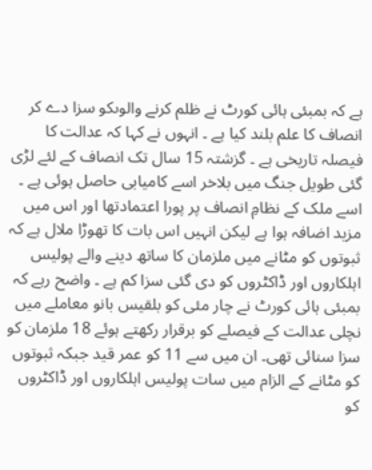ہے کہ بمبئی ہائی کورٹ نے ظلم کرنے والوںکو سزا دے کر انصاف کا علم بلند کیا ہے ۔ انہوں نے کہا کہ عدالت کا فیصلہ تاریخی ہے ۔ گزشتہ 15 سال تک انصاف کے لئے لڑی گئی طویل جنگ میں بلاخر اسے کامیابی حاصل ہوئی ہے ۔ اسے ملک کے نظامِ انصاف پر پورا اعتمادتھا اور اس میں مزید اضافہ ہوا ہے لیکن انہیں اس بات کا تھوڑا ملال ہے کہ ثبوتوں کو مٹانے میں ملزمان کا ساتھ دینے والے پولیس اہلکاروں اور ڈاکٹروں کو دی گئی سزا کم ہے ۔ واضح رہے کہ بمبئی ہائی کورٹ نے چار مئی کو بلقیس بانو معاملے میں نچلی عدالت کے فیصلے کو برقرار رکھتے ہوئے 18 ملزمان کو سزا سنائی تھی۔ ان میں سے 11 کو عمر قید جبکہ ثبوتوں کو مٹانے کے الزام میں سات پولیس اہلکاروں اور ڈاکٹروں کو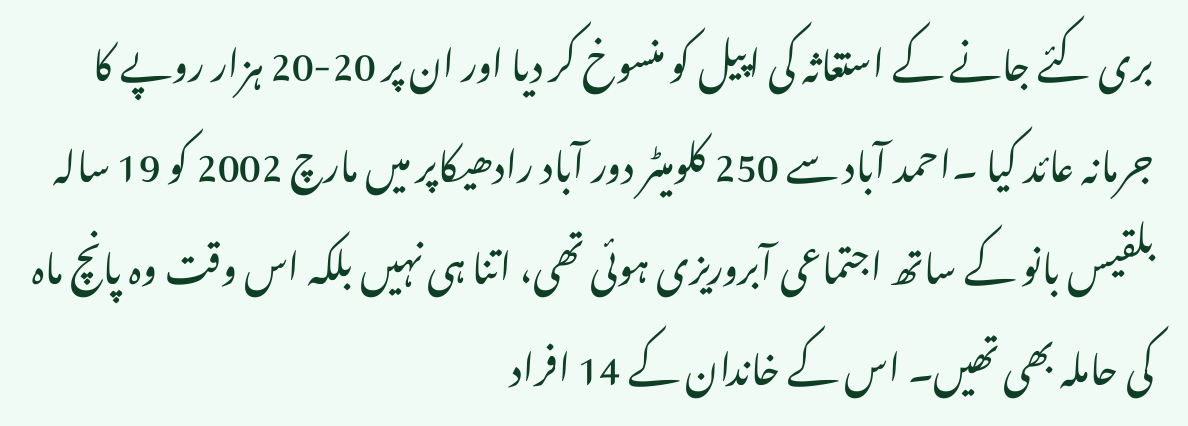بری کئے جانے کے استغاثہ کی اپیل کو منسوخ کر دیا اور ان پر 20-20 ہزار روپے کا جرمانہ عائد کیا ۔احمد آباد سے 250 کلومیٹر دور آباد رادھیکاپر میں مارچ 2002 کو 19 سالہ بلقیس بانو کے ساتھ اجتماعی آبروریزی ہوئی تھی، اتنا ہی نہیں بلکہ اس وقت وہ پانچ ماہ کی حاملہ بھی تھیں۔ اس کے خاندان کے 14 افراد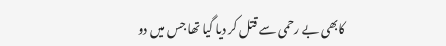کابھی بے رحمی سے قتل کر دیا گیا تھا جس میں دو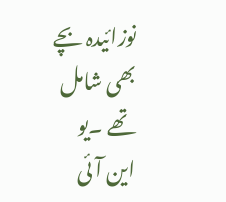نوزائیدہ بچے بھی شامل تھے ۔یو این آئی